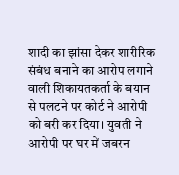शादी का झांसा देकर शारीरिक संबंध बनाने का आरोप लगाने वाली शिकायतकर्ता के बयान से पलटने पर कोर्ट ने आरोपी को बरी कर दिया। युवती ने आरोपी पर घर में जबरन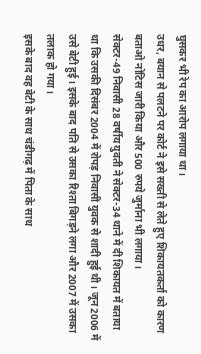घुसकर भी रेप का आरोप लगाया था।
उधर, बयान से पलटने पर कोर्ट ने इसे सख्ती से लेते हुए शिकायतकर्ता को कारण बताओ नोटिस जारी किया और 500 रुपये जुर्माना भी लगाया।
सेक्टर-49 निवासी 28 वर्षीय युवती ने सेक्टर-34 थाने में दी शिकायत में बताया था कि उसकी दिसंबर 2004 में रोपड़ निवासी युवक से शादी हुई थी। जून 2006 में उसे बेटी हुई। इसके बाद पति से उसका रिश्ता बिगड़ने लगा और 2007 में उसका तलाक हो गया।
इसके बाद वह बेटी के साथ चंडीगढ़ में पिता के साथ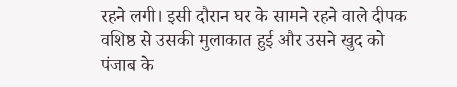रहने लगी। इसी दौरान घर के सामने रहने वाले दीपक वशिष्ठ से उसकी मुलाकात हुई और उसने खुद को पंजाब के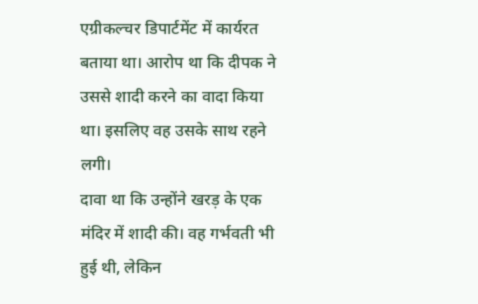एग्रीकल्चर डिपार्टमेंट में कार्यरत बताया था। आरोप था कि दीपक ने उससे शादी करने का वादा किया था। इसलिए वह उसके साथ रहने लगी।
दावा था कि उन्होंने खरड़ के एक मंदिर में शादी की। वह गर्भवती भी हुई थी, लेकिन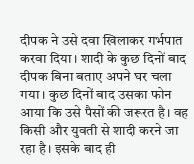दीपक ने उसे दवा खिलाकर गर्भपात करवा दिया। शादी के कुछ दिनों बाद दीपक बिना बताए अपने घर चला गया। कुछ दिनों बाद उसका फोन आया कि उसे पैसों की जरूरत है। वह किसी और युवती से शादी करने जा रहा है। इसके बाद ही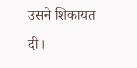उसने शिकायत दी।